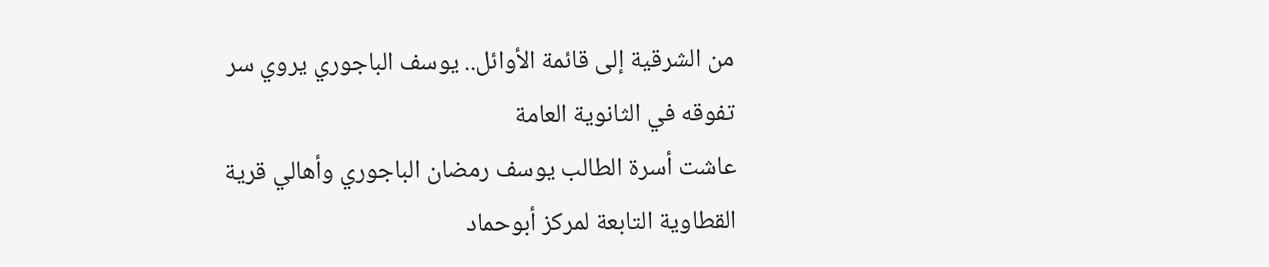من الشرقية إلى قائمة الأوائل.. يوسف الباجوري يروي سر تفوقه في الثانوية العامة
عاشت أسرة الطالب يوسف رمضان الباجوري وأهالي قرية القطاوية التابعة لمركز أبوحماد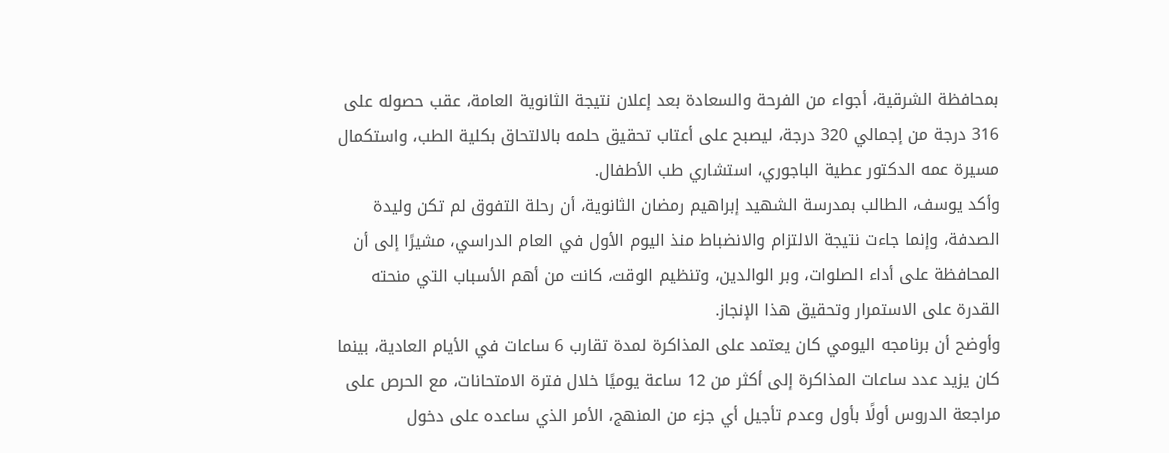بمحافظة الشرقية، أجواء من الفرحة والسعادة بعد إعلان نتيجة الثانوية العامة، عقب حصوله على 316 درجة من إجمالي 320 درجة، ليصبح على أعتاب تحقيق حلمه بالالتحاق بكلية الطب، واستكمال مسيرة عمه الدكتور عطية الباجوري، استشاري طب الأطفال.
وأكد يوسف، الطالب بمدرسة الشهيد إبراهيم رمضان الثانوية، أن رحلة التفوق لم تكن وليدة الصدفة، وإنما جاءت نتيجة الالتزام والانضباط منذ اليوم الأول في العام الدراسي، مشيرًا إلى أن المحافظة على أداء الصلوات، وبر الوالدين، وتنظيم الوقت، كانت من أهم الأسباب التي منحته القدرة على الاستمرار وتحقيق هذا الإنجاز.
وأوضح أن برنامجه اليومي كان يعتمد على المذاكرة لمدة تقارب 6 ساعات في الأيام العادية، بينما كان يزيد عدد ساعات المذاكرة إلى أكثر من 12 ساعة يوميًا خلال فترة الامتحانات، مع الحرص على مراجعة الدروس أولًا بأول وعدم تأجيل أي جزء من المنهج، الأمر الذي ساعده على دخول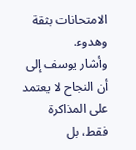الامتحانات بثقة وهدوء.
وأشار يوسف إلى أن النجاح لا يعتمد على المذاكرة فقط، بل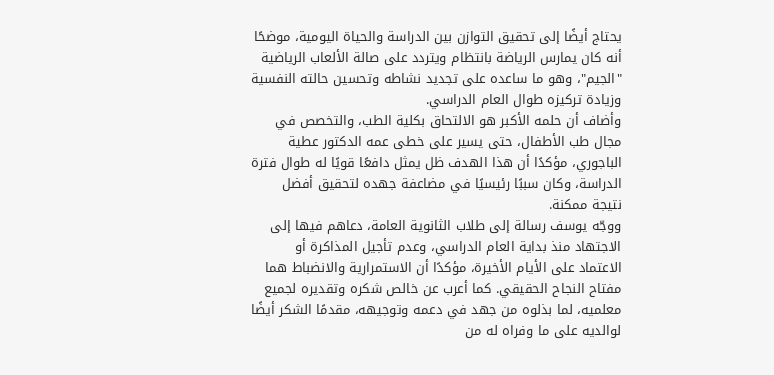يحتاج أيضًا إلى تحقيق التوازن بين الدراسة والحياة اليومية، موضحًا أنه كان يمارس الرياضة بانتظام ويتردد على صالة الألعاب الرياضية "الجيم"، وهو ما ساعده على تجديد نشاطه وتحسين حالته النفسية وزيادة تركيزه طوال العام الدراسي.
وأضاف أن حلمه الأكبر هو الالتحاق بكلية الطب، والتخصص في مجال طب الأطفال، حتى يسير على خطى عمه الدكتور عطية الباجوري، مؤكدًا أن هذا الهدف ظل يمثل دافعًا قويًا له طوال فترة الدراسة، وكان سببًا رئيسيًا في مضاعفة جهده لتحقيق أفضل نتيجة ممكنة.
ووجّه يوسف رسالة إلى طلاب الثانوية العامة، دعاهم فيها إلى الاجتهاد منذ بداية العام الدراسي، وعدم تأجيل المذاكرة أو الاعتماد على الأيام الأخيرة، مؤكدًا أن الاستمرارية والانضباط هما مفتاح النجاح الحقيقي. كما أعرب عن خالص شكره وتقديره لجميع معلميه، لما بذلوه من جهد في دعمه وتوجيهه، مقدمًا الشكر أيضًا لوالديه على ما وفراه له من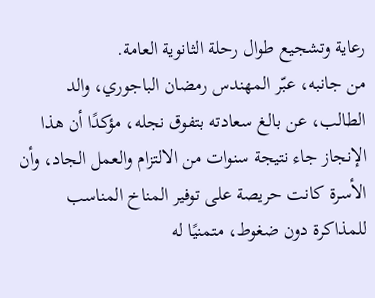رعاية وتشجيع طوال رحلة الثانوية العامة.
من جانبه، عبّر المهندس رمضان الباجوري، والد الطالب، عن بالغ سعادته بتفوق نجله، مؤكدًا أن هذا الإنجاز جاء نتيجة سنوات من الالتزام والعمل الجاد، وأن الأسرة كانت حريصة على توفير المناخ المناسب للمذاكرة دون ضغوط، متمنيًا له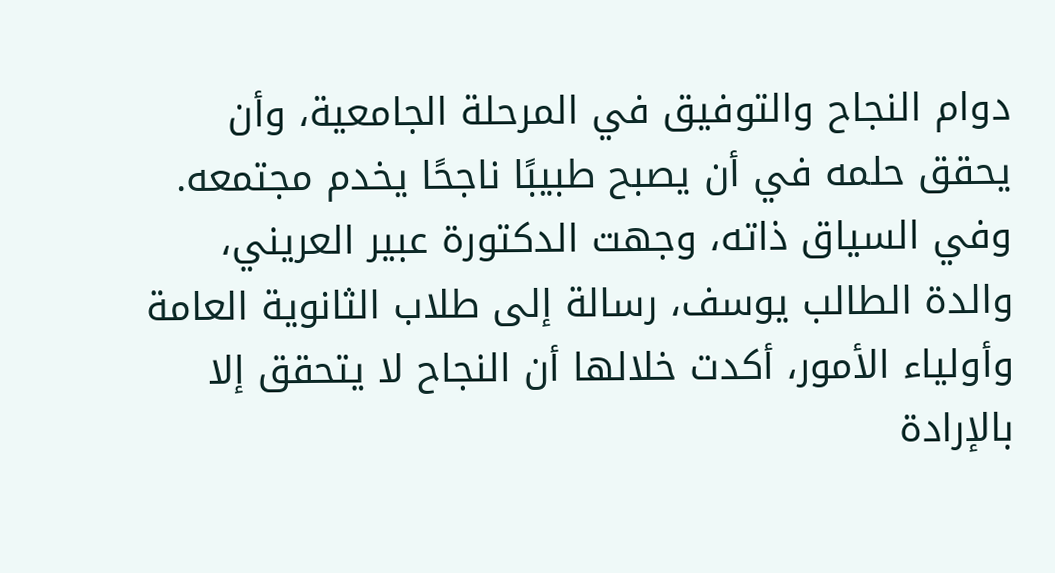دوام النجاح والتوفيق في المرحلة الجامعية، وأن يحقق حلمه في أن يصبح طبيبًا ناجحًا يخدم مجتمعه.
وفي السياق ذاته، وجهت الدكتورة عبير العريني، والدة الطالب يوسف، رسالة إلى طلاب الثانوية العامة وأولياء الأمور، أكدت خلالها أن النجاح لا يتحقق إلا بالإرادة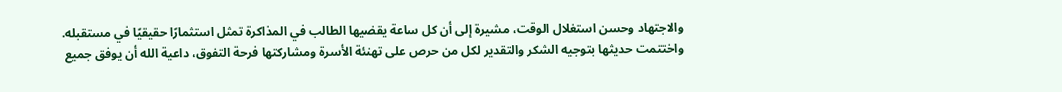والاجتهاد وحسن استغلال الوقت، مشيرة إلى أن كل ساعة يقضيها الطالب في المذاكرة تمثل استثمارًا حقيقيًا في مستقبله.
واختتمت حديثها بتوجيه الشكر والتقدير لكل من حرص على تهنئة الأسرة ومشاركتها فرحة التفوق، داعية الله أن يوفق جميع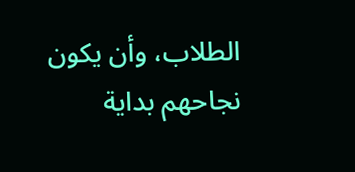الطلاب، وأن يكون نجاحهم بداية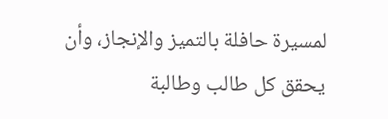لمسيرة حافلة بالتميز والإنجاز، وأن يحقق كل طالب وطالبة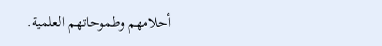أحلامهم وطموحاتهم العلمية.